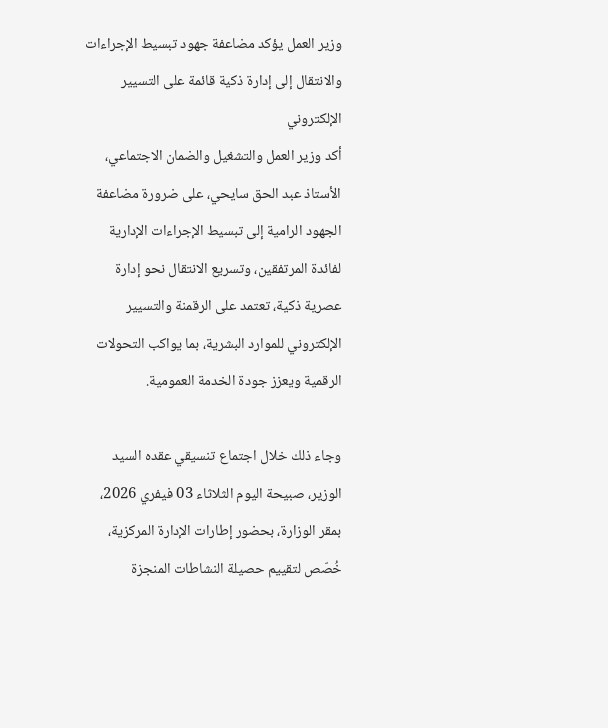وزير العمل يؤكد مضاعفة جهود تبسيط الإجراءات والانتقال إلى إدارة ذكية قائمة على التسيير الإلكتروني
أكد وزير العمل والتشغيل والضمان الاجتماعي، الأستاذ عبد الحق سايحي، على ضرورة مضاعفة الجهود الرامية إلى تبسيط الإجراءات الإدارية لفائدة المرتفقين، وتسريع الانتقال نحو إدارة عصرية ذكية، تعتمد على الرقمنة والتسيير الإلكتروني للموارد البشرية، بما يواكب التحولات الرقمية ويعزز جودة الخدمة العمومية.

وجاء ذلك خلال اجتماع تنسيقي عقده السيد الوزير، صبيحة اليوم الثلاثاء 03 فيفري 2026، بمقر الوزارة، بحضور إطارات الإدارة المركزية، خُصّص لتقييم حصيلة النشاطات المنجزة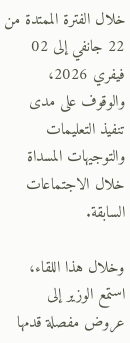خلال الفترة الممتدة من 22 جانفي إلى 02 فيفري 2026، والوقوف على مدى تنفيذ التعليمات والتوجيهات المسداة خلال الاجتماعات السابقة.

وخلال هذا اللقاء، استمع الوزير إلى عروض مفصلة قدمها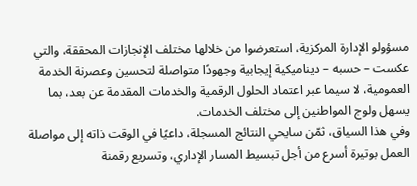مسؤولو الإدارة المركزية، استعرضوا من خلالها مختلف الإنجازات المحققة، والتي عكست – حسبه – ديناميكية إيجابية وجهودًا متواصلة لتحسين وعصرنة الخدمة العمومية، لا سيما عبر اعتماد الحلول الرقمية والخدمات المقدمة عن بعد، بما يسهل ولوج المواطنين إلى مختلف الخدمات.
وفي هذا السياق، ثمّن سايحي النتائج المسجلة، داعيًا في الوقت ذاته إلى مواصلة العمل بوتيرة أسرع من أجل تبسيط المسار الإداري، وتسريع رقمنة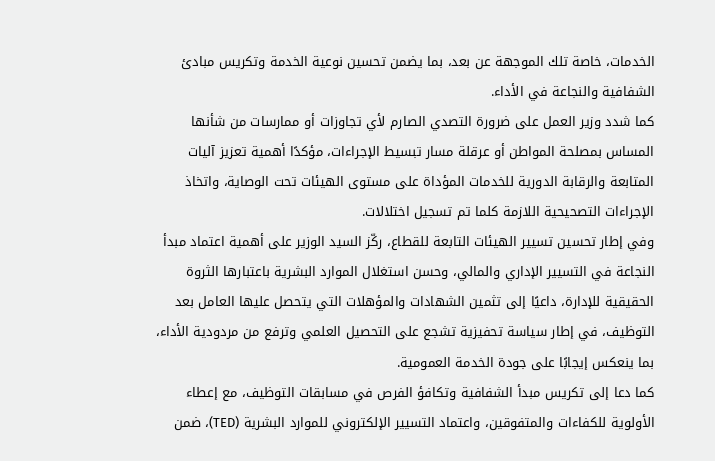الخدمات، خاصة تلك الموجهة عن بعد، بما يضمن تحسين نوعية الخدمة وتكريس مبادئ الشفافية والنجاعة في الأداء.
كما شدد وزير العمل على ضرورة التصدي الصارم لأي تجاوزات أو ممارسات من شأنها المساس بمصلحة المواطن أو عرقلة مسار تبسيط الإجراءات، مؤكدًا أهمية تعزيز آليات المتابعة والرقابة الدورية للخدمات المؤداة على مستوى الهيئات تحت الوصاية، واتخاذ الإجراءات التصحيحية اللازمة كلما تم تسجيل اختلالات.
وفي إطار تحسين تسيير الهيئات التابعة للقطاع، ركّز السيد الوزير على أهمية اعتماد مبدأ النجاعة في التسيير الإداري والمالي، وحسن استغلال الموارد البشرية باعتبارها الثروة الحقيقية للإدارة، داعيًا إلى تثمين الشهادات والمؤهلات التي يتحصل عليها العامل بعد التوظيف، في إطار سياسة تحفيزية تشجع على التحصيل العلمي وترفع من مردودية الأداء، بما ينعكس إيجابًا على جودة الخدمة العمومية.
كما دعا إلى تكريس مبدأ الشفافية وتكافؤ الفرص في مسابقات التوظيف، مع إعطاء الأولوية للكفاءات والمتفوقين، واعتماد التسيير الإلكتروني للموارد البشرية (TED)، ضمن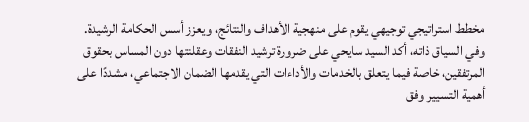مخطط استراتيجي توجيهي يقوم على منهجية الأهداف والنتائج، ويعزز أسس الحكامة الرشيدة.
وفي السياق ذاته، أكد السيد سايحي على ضرورة ترشيد النفقات وعقلنتها دون المساس بحقوق المرتفقين، خاصة فيما يتعلق بالخدمات والأداءات التي يقدمها الضمان الاجتماعي، مشددًا على أهمية التسيير وفق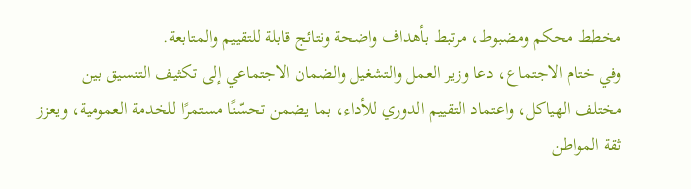مخطط محكم ومضبوط، مرتبط بأهداف واضحة ونتائج قابلة للتقييم والمتابعة.
وفي ختام الاجتماع، دعا وزير العمل والتشغيل والضمان الاجتماعي إلى تكثيف التنسيق بين مختلف الهياكل، واعتماد التقييم الدوري للأداء، بما يضمن تحسّنًا مستمرًا للخدمة العمومية، ويعزز ثقة المواطن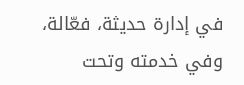في إدارة حديثة، فعّالة، وفي خدمته وتحت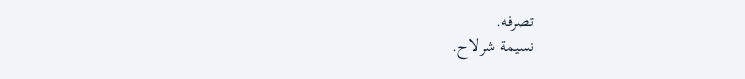تصرفه.
نسيمة شرلاح.